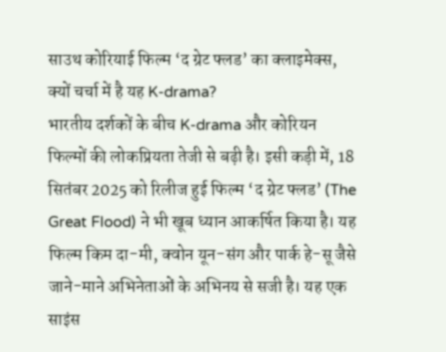साउथ कोरियाई फिल्म ‘द ग्रेट फ्लड’ का क्लाइमेक्स, क्यों चर्चा में है यह K-drama?
भारतीय दर्शकों के बीच K-drama और कोरियन फिल्मों की लोकप्रियता तेजी से बढ़ी है। इसी कड़ी में, 18 सितंबर 2025 को रिलीज हुई फिल्म ‘द ग्रेट फ्लड’ (The Great Flood) ने भी खूब ध्यान आकर्षित किया है। यह फिल्म किम दा-मी, क्वोन यून-संग और पार्क हे-सू जैसे जाने-माने अभिनेताओं के अभिनय से सजी है। यह एक साइंस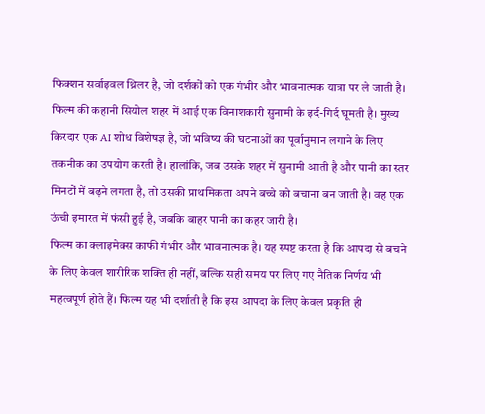फिक्शन सर्वाइवल थ्रिलर है, जो दर्शकों को एक गंभीर और भावनात्मक यात्रा पर ले जाती है।
फिल्म की कहानी सियोल शहर में आई एक विनाशकारी सुनामी के इर्द-गिर्द घूमती है। मुख्य किरदार एक AI शोध विशेषज्ञ है, जो भविष्य की घटनाओं का पूर्वानुमान लगाने के लिए तकनीक का उपयोग करती है। हालांकि, जब उसके शहर में सुनामी आती है और पानी का स्तर मिनटों में बढ़ने लगता है, तो उसकी प्राथमिकता अपने बच्चे को बचाना बन जाती है। वह एक ऊंची इमारत में फंसी हुई है, जबकि बाहर पानी का कहर जारी है।
फिल्म का क्लाइमेक्स काफी गंभीर और भावनात्मक है। यह स्पष्ट करता है कि आपदा से बचने के लिए केवल शारीरिक शक्ति ही नहीं, बल्कि सही समय पर लिए गए नैतिक निर्णय भी महत्वपूर्ण होते हैं। फिल्म यह भी दर्शाती है कि इस आपदा के लिए केवल प्रकृति ही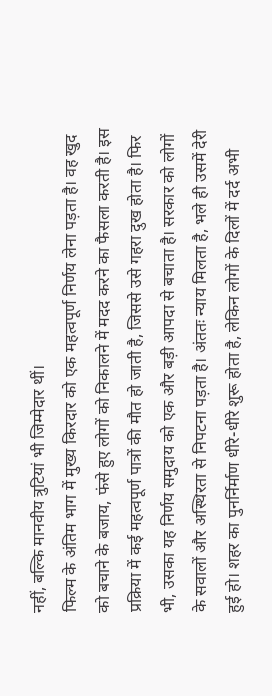नहीं, बल्कि मानवीय त्रुटियां भी जिम्मेदार थीं।
फिल्म के अंतिम भाग में मुख्य किरदार को एक महत्वपूर्ण निर्णय लेना पड़ता है। वह खुद को बचाने के बजाय, फंसे हुए लोगों को निकालने में मदद करने का फैसला करती है। इस प्रक्रिया में कई महत्वपूर्ण पात्रों की मौत हो जाती है, जिससे उसे गहरा दुख होता है। फिर भी, उसका यह निर्णय समुदाय को एक और बड़ी आपदा से बचाता है। सरकार को लोगों के सवालों और अस्थिरता से निपटना पड़ता है। अंततः न्याय मिलता है, भले ही उसमें देरी हुई हो। शहर का पुनर्निर्माण धीरे-धीरे शुरू होता है, लेकिन लोगों के दिलों में दर्द अभी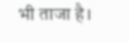भी ताजा है।